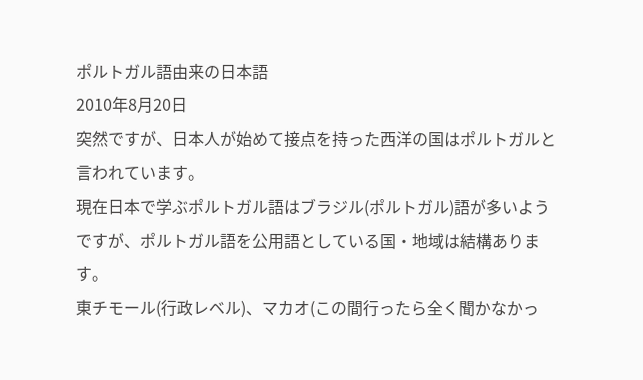ポルトガル語由来の日本語
2010年8月20日
突然ですが、日本人が始めて接点を持った西洋の国はポルトガルと言われています。
現在日本で学ぶポルトガル語はブラジル(ポルトガル)語が多いようですが、ポルトガル語を公用語としている国・地域は結構あります。
東チモール(行政レベル)、マカオ(この間行ったら全く聞かなかっ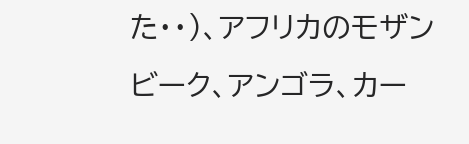た・・)、アフリカのモザンビーク、アンゴラ、カー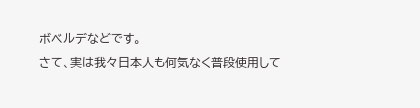ボベルデなどです。
さて、実は我々日本人も何気なく普段使用して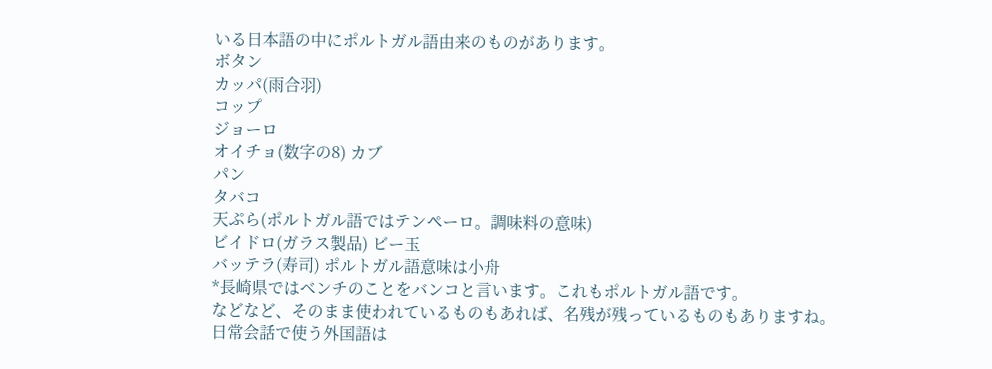いる日本語の中にポルトガル語由来のものがあります。
ボタン
カッパ(雨合羽)
コップ
ジョーロ
オイチョ(数字の8) カブ
パン
タバコ
天ぷら(ポルトガル語ではテンペーロ。調味料の意味)
ビイドロ(ガラス製品) ビー玉
バッテラ(寿司) ポルトガル語意味は小舟
*長崎県ではベンチのことをバンコと言います。これもポルトガル語です。
などなど、そのまま使われているものもあれば、名残が残っているものもありますね。
日常会話で使う外国語は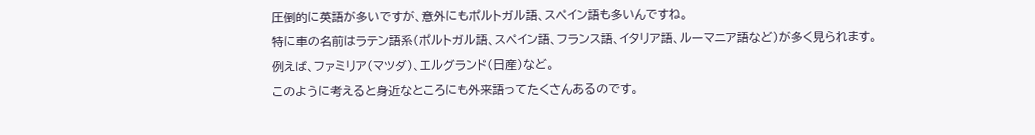圧倒的に英語が多いですが、意外にもポルトガル語、スペイン語も多いんですね。
特に車の名前はラテン語系(ポルトガル語、スペイン語、フランス語、イタリア語、ルーマニア語など)が多く見られます。
例えば、ファミリア(マツダ)、エルグランド(日産)など。
このように考えると身近なところにも外来語ってたくさんあるのです。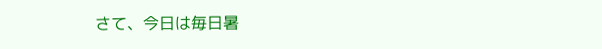さて、今日は毎日暑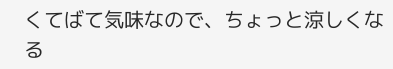くてばて気味なので、ちょっと涼しくなる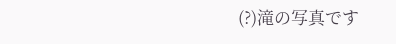(?)滝の写真です